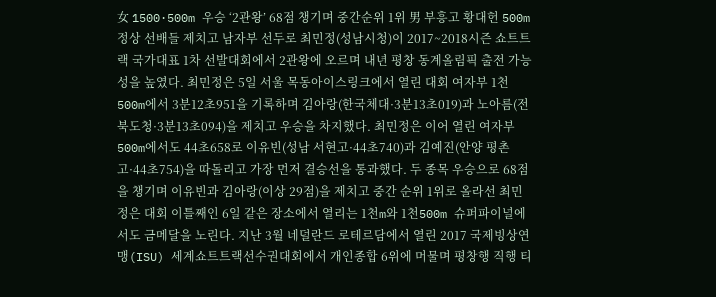女 1500·500m 우승 ‘2관왕’ 68점 챙기며 중간순위 1위 男 부흥고 황대헌 500m 정상 선배들 제치고 남자부 선두로 최민정(성남시청)이 2017~2018시즌 쇼트트랙 국가대표 1차 선발대회에서 2관왕에 오르며 내년 평창 동계올림픽 출전 가능성을 높였다. 최민정은 5일 서울 목동아이스링크에서 열린 대회 여자부 1천500m에서 3분12초951을 기록하며 김아랑(한국체대·3분13초019)과 노아름(전북도청·3분13초094)을 제치고 우승을 차지했다. 최민정은 이어 열린 여자부 500m에서도 44초658로 이유빈(성남 서현고·44초740)과 김예진(안양 평촌고·44초754)을 따돌리고 가장 먼저 결승선을 통과했다. 두 종목 우승으로 68점을 챙기며 이유빈과 김아랑(이상 29점)을 제치고 중간 순위 1위로 올라선 최민정은 대회 이틀째인 6일 같은 장소에서 열리는 1천m와 1천500m 슈퍼파이널에서도 금메달을 노린다. 지난 3월 네덜란드 로테르담에서 열린 2017 국제빙상연맹(ISU) 세계쇼트트랙선수권대회에서 개인종합 6위에 머물며 평창행 직행 티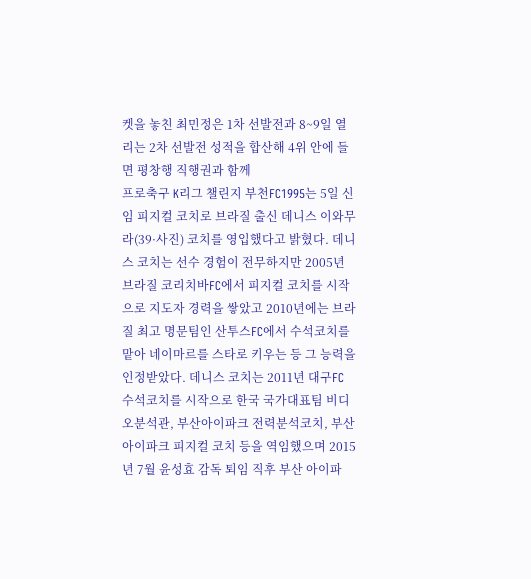켓을 놓친 최민정은 1차 선발전과 8~9일 열리는 2차 선발전 성적을 합산해 4위 안에 들면 평창행 직행권과 함께
프로축구 K리그 챌린지 부천FC1995는 5일 신임 피지컬 코치로 브라질 출신 데니스 이와무라(39·사진) 코치를 영입했다고 밝혔다. 데니스 코치는 선수 경험이 전무하지만 2005년 브라질 코리치바FC에서 피지컬 코치를 시작으로 지도자 경력을 쌓았고 2010년에는 브라질 최고 명문팀인 산투스FC에서 수석코치를 맡아 네이마르를 스타로 키우는 등 그 능력을 인정받았다. 데니스 코치는 2011년 대구FC 수석코치를 시작으로 한국 국가대표팀 비디오분석관, 부산아이파크 전력분석코치, 부산아이파크 피지컬 코치 등을 역임했으며 2015년 7월 윤성효 감독 퇴임 직후 부산 아이파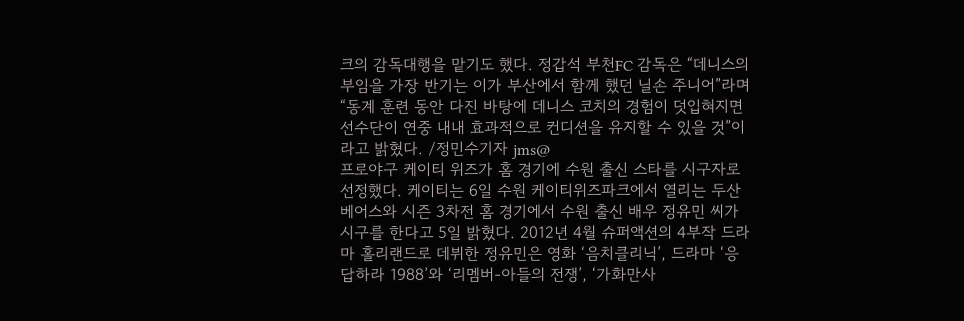크의 감독대행을 맡기도 했다. 정갑석 부천FC 감독은 “데니스의 부임을 가장 반기는 이가 부산에서 함께 했던 닐손 주니어”라며 “동계 훈련 동안 다진 바탕에 데니스 코치의 경험이 덧입혀지면 선수단이 연중 내내 효과적으로 컨디션을 유지할 수 있을 것”이라고 밝혔다. /정민수기자 jms@
프로야구 케이티 위즈가 홈 경기에 수원 출신 스타를 시구자로 선정했다. 케이티는 6일 수원 케이티위즈파크에서 열리는 두산 베어스와 시즌 3차전 홈 경기에서 수원 출신 배우 정유민 씨가 시구를 한다고 5일 밝혔다. 2012년 4월 슈퍼액션의 4부작 드라마 홀리랜드로 데뷔한 정유민은 영화 ‘음치클리닉’, 드라마 ‘응답하라 1988’와 ‘리멤버-아들의 전쟁’, ‘가화만사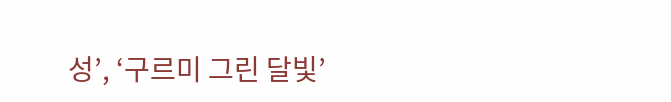성’, ‘구르미 그린 달빛’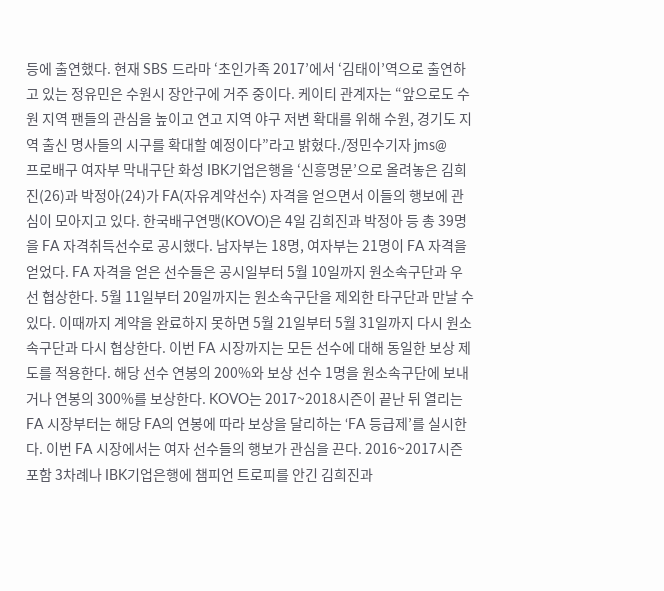등에 출연했다. 현재 SBS 드라마 ‘초인가족 2017’에서 ‘김태이’역으로 출연하고 있는 정유민은 수원시 장안구에 거주 중이다. 케이티 관계자는 “앞으로도 수원 지역 팬들의 관심을 높이고 연고 지역 야구 저변 확대를 위해 수원, 경기도 지역 출신 명사들의 시구를 확대할 예정이다”라고 밝혔다./정민수기자 jms@
프로배구 여자부 막내구단 화성 IBK기업은행을 ‘신흥명문’으로 올려놓은 김희진(26)과 박정아(24)가 FA(자유계약선수) 자격을 얻으면서 이들의 행보에 관심이 모아지고 있다. 한국배구연맹(KOVO)은 4일 김희진과 박정아 등 총 39명을 FA 자격취득선수로 공시했다. 남자부는 18명, 여자부는 21명이 FA 자격을 얻었다. FA 자격을 얻은 선수들은 공시일부터 5월 10일까지 원소속구단과 우선 협상한다. 5월 11일부터 20일까지는 원소속구단을 제외한 타구단과 만날 수 있다. 이때까지 계약을 완료하지 못하면 5월 21일부터 5월 31일까지 다시 원소속구단과 다시 협상한다. 이번 FA 시장까지는 모든 선수에 대해 동일한 보상 제도를 적용한다. 해당 선수 연봉의 200%와 보상 선수 1명을 원소속구단에 보내거나 연봉의 300%를 보상한다. KOVO는 2017~2018시즌이 끝난 뒤 열리는 FA 시장부터는 해당 FA의 연봉에 따라 보상을 달리하는 ‘FA 등급제’를 실시한다. 이번 FA 시장에서는 여자 선수들의 행보가 관심을 끈다. 2016~2017시즌 포함 3차례나 IBK기업은행에 챔피언 트로피를 안긴 김희진과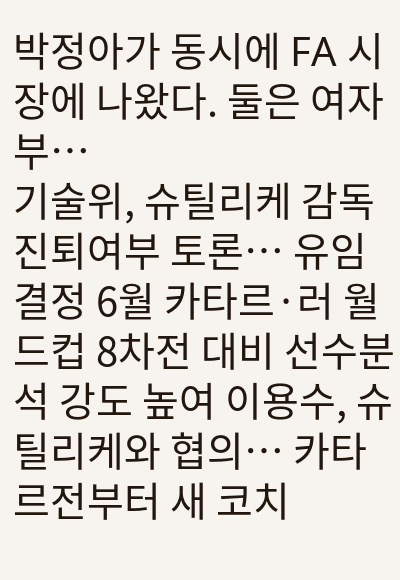박정아가 동시에 FA 시장에 나왔다. 둘은 여자부…
기술위, 슈틸리케 감독 진퇴여부 토론… 유임 결정 6월 카타르·러 월드컵 8차전 대비 선수분석 강도 높여 이용수, 슈틸리케와 협의… 카타르전부터 새 코치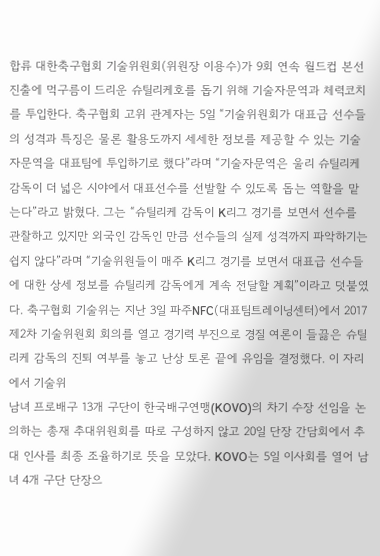합류 대한축구협회 기술위원회(위원장 이용수)가 9회 연속 월드컵 본선 진출에 먹구름이 드리운 슈틸리케호를 돕기 위해 기술자문역과 체력코치를 투입한다. 축구협회 고위 관계자는 5일 “기술위원회가 대표급 선수들의 성격과 특징은 물론 활용도까지 세세한 정보를 제공할 수 있는 기술자문역을 대표팀에 투입하기로 했다”라며 “기술자문역은 울리 슈틸리케 감독이 더 넓은 시야에서 대표선수를 선발할 수 있도록 돕는 역할을 맡는다”라고 밝혔다. 그는 “슈틸리케 감독이 K리그 경기를 보면서 선수를 관찰하고 있지만 외국인 감독인 만큼 선수들의 실제 성격까지 파악하기는 쉽지 않다”라며 “기술위원들이 매주 K리그 경기를 보면서 대표급 선수들에 대한 상세 정보를 슈틸리케 감독에게 계속 전달할 계획”이라고 덧붙였다. 축구협회 기술위는 지난 3일 파주NFC(대표팀트레이닝센터)에서 2017 제2차 기술위원회 회의를 열고 경기력 부진으로 경질 여론이 들끓은 슈틸리케 감독의 진퇴 여부를 놓고 난상 토론 끝에 유임을 결정했다. 이 자리에서 기술위
남녀 프로배구 13개 구단이 한국배구연맹(KOVO)의 차기 수장 선임을 논의하는 총재 추대위원회를 따로 구성하지 않고 20일 단장 간담회에서 추대 인사를 최종 조율하기로 뜻을 모았다. KOVO는 5일 이사회를 열어 남녀 4개 구단 단장으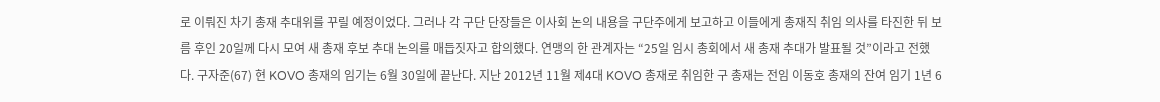로 이뤄진 차기 총재 추대위를 꾸릴 예정이었다. 그러나 각 구단 단장들은 이사회 논의 내용을 구단주에게 보고하고 이들에게 총재직 취임 의사를 타진한 뒤 보름 후인 20일께 다시 모여 새 총재 후보 추대 논의를 매듭짓자고 합의했다. 연맹의 한 관계자는 “25일 임시 총회에서 새 총재 추대가 발표될 것”이라고 전했다. 구자준(67) 현 KOVO 총재의 임기는 6월 30일에 끝난다. 지난 2012년 11월 제4대 KOVO 총재로 취임한 구 총재는 전임 이동호 총재의 잔여 임기 1년 6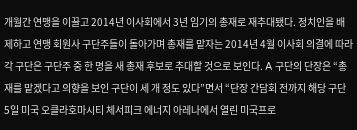개월간 연맹을 이끌고 2014년 이사회에서 3년 임기의 총재로 재추대됐다. 정치인을 배제하고 연맹 회원사 구단주들이 돌아가며 총재를 맡자는 2014년 4월 이사회 의결에 따라 각 구단은 구단주 중 한 명을 새 총재 후보로 추대할 것으로 보인다. A 구단의 단장은 “총재를 맡겠다고 의향을 보인 구단이 세 개 정도 있다”면서 “단장 간담회 전까지 해당 구단
5일 미국 오클라호마시티 체서피크 에너지 아레나에서 열린 미국프로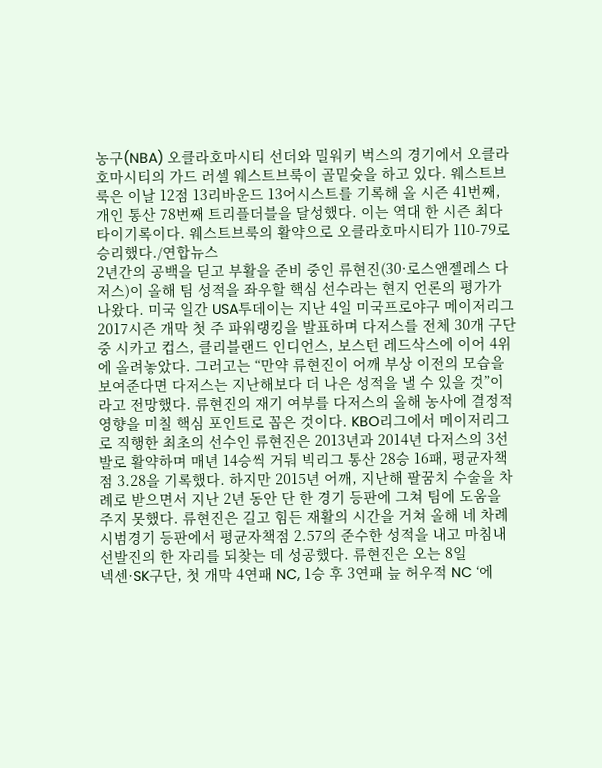농구(NBA) 오클라호마시티 선더와 밀워키 벅스의 경기에서 오클라호마시티의 가드 러셀 웨스트브룩이 골밑슛을 하고 있다. 웨스트브룩은 이날 12점 13리바운드 13어시스트를 기록해 올 시즌 41번째, 개인 통산 78번째 트리플더블을 달성했다. 이는 역대 한 시즌 최다 타이기록이다. 웨스트브룩의 활약으로 오클라호마시티가 110-79로 승리했다./연합뉴스
2년간의 공백을 딛고 부활을 준비 중인 류현진(30·로스앤젤레스 다저스)이 올해 팀 성적을 좌우할 핵심 선수라는 현지 언론의 평가가 나왔다. 미국 일간 USA투데이는 지난 4일 미국프로야구 메이저리그 2017시즌 개막 첫 주 파워랭킹을 발표하며 다저스를 전체 30개 구단 중 시카고 컵스, 클리블랜드 인디언스, 보스턴 레드삭스에 이어 4위에 올려놓았다. 그러고는 “만약 류현진이 어깨 부상 이전의 모습을 보여준다면 다저스는 지난해보다 더 나은 성적을 낼 수 있을 것”이라고 전망했다. 류현진의 재기 여부를 다저스의 올해 농사에 결정적 영향을 미칠 핵심 포인트로 꼽은 것이다. KBO리그에서 메이저리그로 직행한 최초의 선수인 류현진은 2013년과 2014년 다저스의 3선발로 활약하며 매년 14승씩 거둬 빅리그 통산 28승 16패, 평균자책점 3.28을 기록했다. 하지만 2015년 어깨, 지난해 팔꿈치 수술을 차례로 받으면서 지난 2년 동안 단 한 경기 등판에 그쳐 팀에 도움을 주지 못했다. 류현진은 길고 힘든 재활의 시간을 거쳐 올해 네 차례 시범경기 등판에서 평균자책점 2.57의 준수한 성적을 내고 마침내 선발진의 한 자리를 되찾는 데 성공했다. 류현진은 오는 8일
넥센·SK구단, 첫 개막 4연패 NC, 1승 후 3연패 늪 허우적 NC ‘에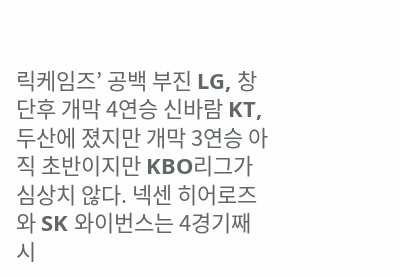릭케임즈’ 공백 부진 LG, 창단후 개막 4연승 신바람 KT, 두산에 졌지만 개막 3연승 아직 초반이지만 KBO리그가 심상치 않다. 넥센 히어로즈와 SK 와이번스는 4경기째 시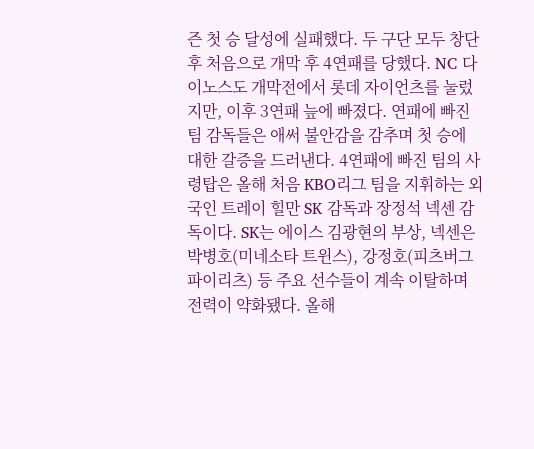즌 첫 승 달성에 실패했다. 두 구단 모두 창단 후 처음으로 개막 후 4연패를 당했다. NC 다이노스도 개막전에서 롯데 자이언츠를 눌렀지만, 이후 3연패 늪에 빠졌다. 연패에 빠진 팀 감독들은 애써 불안감을 감추며 첫 승에 대한 갈증을 드러낸다. 4연패에 빠진 팀의 사령탑은 올해 처음 KBO리그 팀을 지휘하는 외국인 트레이 힐만 SK 감독과 장정석 넥센 감독이다. SK는 에이스 김광현의 부상, 넥센은 박병호(미네소타 트윈스), 강정호(피츠버그 파이리츠) 등 주요 선수들이 계속 이탈하며 전력이 약화됐다. 올해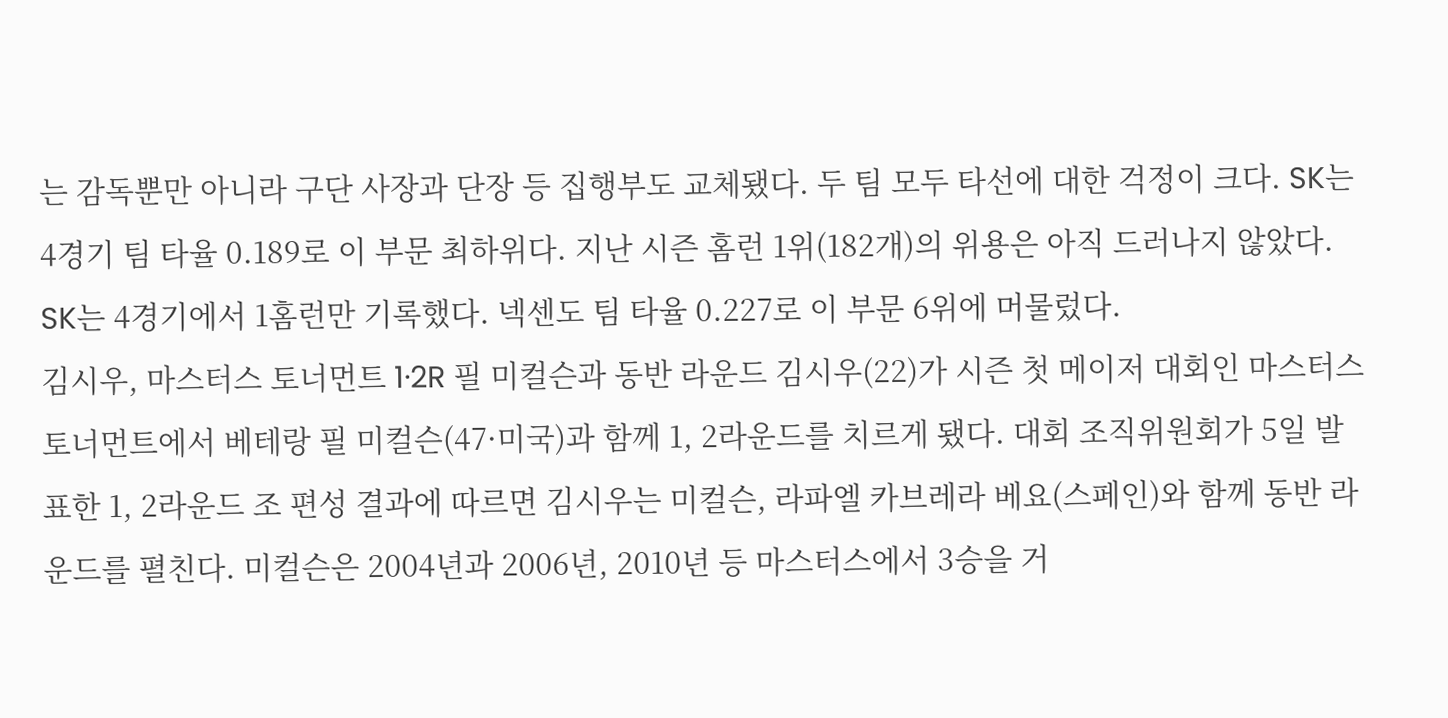는 감독뿐만 아니라 구단 사장과 단장 등 집행부도 교체됐다. 두 팀 모두 타선에 대한 걱정이 크다. SK는 4경기 팀 타율 0.189로 이 부문 최하위다. 지난 시즌 홈런 1위(182개)의 위용은 아직 드러나지 않았다. SK는 4경기에서 1홈런만 기록했다. 넥센도 팀 타율 0.227로 이 부문 6위에 머물렀다.
김시우, 마스터스 토너먼트 1·2R 필 미컬슨과 동반 라운드 김시우(22)가 시즌 첫 메이저 대회인 마스터스 토너먼트에서 베테랑 필 미컬슨(47·미국)과 함께 1, 2라운드를 치르게 됐다. 대회 조직위원회가 5일 발표한 1, 2라운드 조 편성 결과에 따르면 김시우는 미컬슨, 라파엘 카브레라 베요(스페인)와 함께 동반 라운드를 펼친다. 미컬슨은 2004년과 2006년, 2010년 등 마스터스에서 3승을 거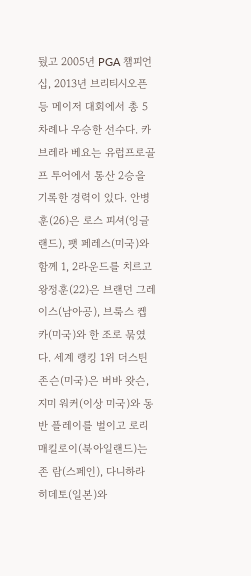뒀고 2005년 PGA 챔피언십, 2013년 브리티시오픈 등 메이저 대회에서 총 5차례나 우승한 선수다. 카브레라 베요는 유럽프로골프 투어에서 통산 2승을 기록한 경력이 있다. 안병훈(26)은 로스 피셔(잉글랜드), 팻 페레스(미국)와 함께 1, 2라운드를 치르고 왕정훈(22)은 브랜던 그레이스(남아공), 브룩스 켑카(미국)와 한 조로 묶였다. 세계 랭킹 1위 더스틴 존슨(미국)은 버바 왓슨, 지미 워커(이상 미국)와 동반 플레이를 벌이고 로리 매킬로이(북아일랜드)는 존 람(스페인), 다니하라 히데토(일본)와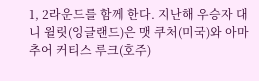1, 2라운드를 함께 한다. 지난해 우승자 대니 윌릿(잉글랜드)은 맷 쿠처(미국)와 아마추어 커티스 루크(호주)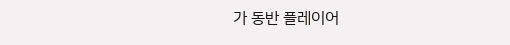가 동반 플레이어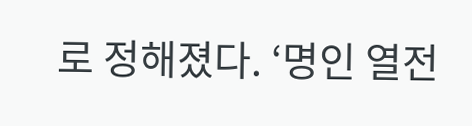로 정해졌다. ‘명인 열전